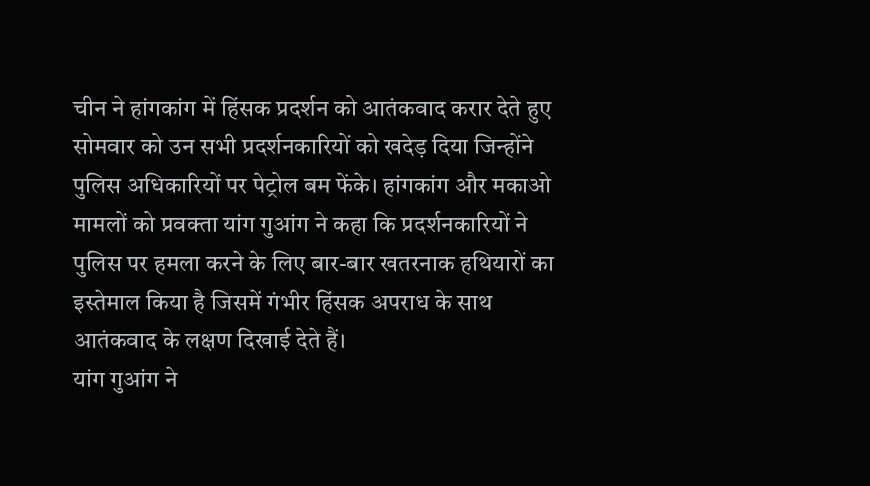चीन ने हांगकांग में हिंसक प्रदर्शन को आतंकवाद करार देते हुए सोमवार को उन सभी प्रदर्शनकारियों को खदेड़ दिया जिन्होंने पुलिस अधिकारियों पर पेट्रोल बम फेंके। हांगकांग और मकाओ मामलों को प्रवक्ता यांग गुआंग ने कहा कि प्रदर्शनकारियों ने पुलिस पर हमला करने के लिए बार-बार खतरनाक हथियारों का इस्तेमाल किया है जिसमें गंभीर हिंसक अपराध के साथ आतंकवाद के लक्षण दिखाई देते हैं।
यांग गुआंग ने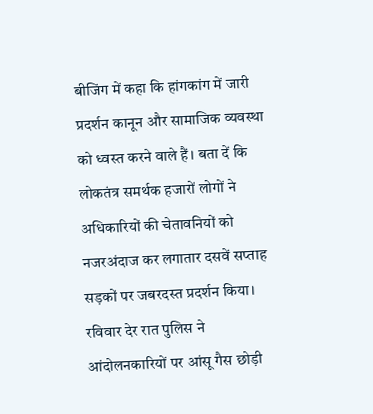बीजिंग में कहा कि हांगकांग में जारी प्रदर्शन कानून और सामाजिक व्यवस्था को ध्वस्त करने वाले हैं। बता दें कि लोकतंत्र समर्थक हजारों लोगों ने अधिकारियों की चेतावनियों को नजरअंदाज कर लगातार दसवें सप्ताह सड़कों पर जबरदस्त प्रदर्शन किया। रविवार देर रात पुलिस ने आंदोलनकारियों पर आंसू गैस छोड़ी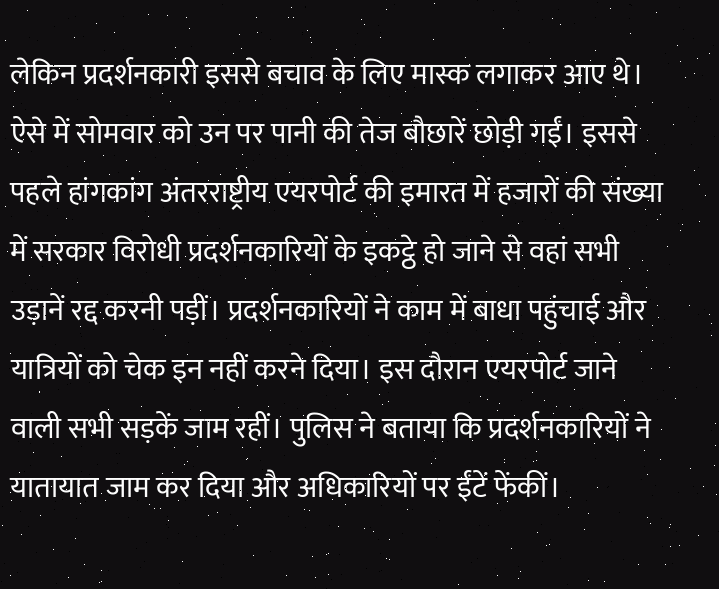लेकिन प्रदर्शनकारी इससे बचाव के लिए मास्क लगाकर आए थे।
ऐसे में सोमवार को उन पर पानी की तेज बौछारें छोड़ी गईं। इससे पहले हांगकांग अंतरराष्ट्रीय एयरपोर्ट की इमारत में हजारों की संख्या में सरकार विरोधी प्रदर्शनकारियों के इकट्ठे हो जाने से वहां सभी उड़ानें रद्द करनी पड़ीं। प्रदर्शनकारियों ने काम में बाधा पहुंचाई और यात्रियों को चेक इन नहीं करने दिया। इस दौरान एयरपोर्ट जाने वाली सभी सड़कें जाम रहीं। पुलिस ने बताया कि प्रदर्शनकारियों ने यातायात जाम कर दिया और अधिकारियों पर ईंटें फेंकीं।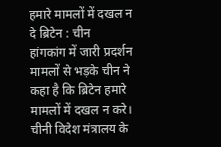हमारे मामलों में दखल न दे ब्रिटेन : चीन
हांगकांग में जारी प्रदर्शन मामलों से भड़के चीन ने कहा है कि ब्रिटेन हमारे मामलों में दखल न करे। चीनी विदेश मंत्रालय के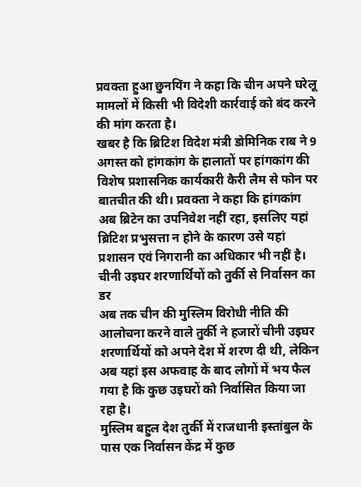प्रवक्ता हुआ छुनयिंग ने कहा कि चीन अपने घरेलू मामलों में किसी भी विदेशी कार्रवाई को बंद करने की मांग करता है।
खबर है कि ब्रिटिश विदेश मंत्री डोमिनिक राब ने 9 अगस्त को हांगकांग के हालातों पर हांगकांग की विशेष प्रशासनिक कार्यकारी कैरी लैम से फोन पर बातचीत की थी। प्रवक्ता ने कहा कि हांगकांग अब ब्रिटेन का उपनिवेश नहीं रहा, इसलिए यहां ब्रिटिश प्रभुसत्ता न होने के कारण उसे यहां प्रशासन एवं निगरानी का अधिकार भी नहीं है।
चीनी उइघर शरणार्थियों को तुर्की से निर्वासन का डर
अब तक चीन की मुस्लिम विरोधी नीति की आलोचना करने वाले तुर्की ने हजारों चीनी उइघर शरणार्थियों को अपने देश में शरण दी थी, लेकिन अब यहां इस अफवाह के बाद लोगों में भय फैल गया है कि कुछ उइघरों को निर्वासित किया जा रहा है।
मुस्लिम बहुल देश तुर्की में राजधानी इस्तांबुल के पास एक निर्वासन केंद्र में कुछ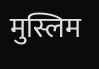मुस्लिम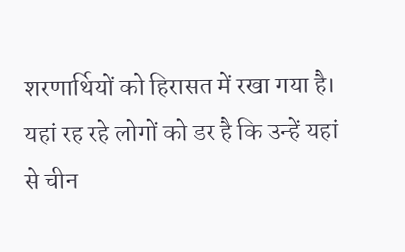शरणार्थियों को हिरासत में रखा गया है। यहां रह रहे लोगों को डर है कि उन्हें यहां से चीन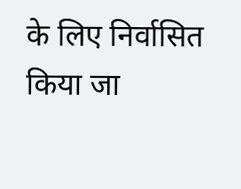के लिए निर्वासित किया जा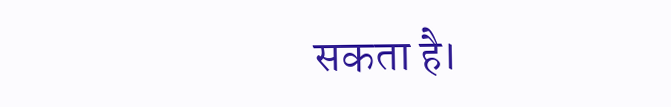सकता है।